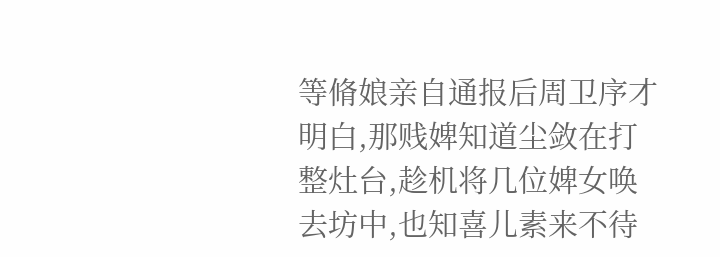等脩娘亲自通报后周卫序才明白,那贱婢知道尘敛在打整灶台,趁机将几位婢女唤去坊中,也知喜儿素来不待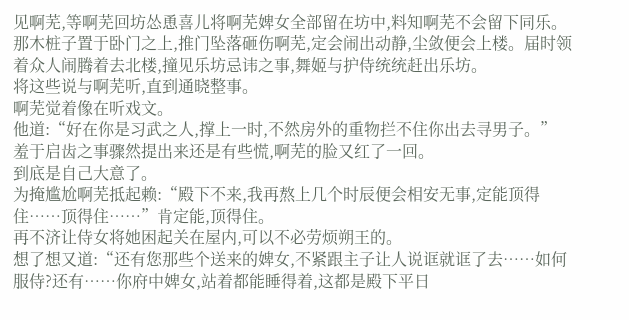见啊芜,等啊芜回坊怂恿喜儿将啊芜婢女全部留在坊中,料知啊芜不会留下同乐。
那木桩子置于卧门之上,推门坠落砸伤啊芜,定会闹出动静,尘敛便会上楼。届时领着众人闹腾着去北楼,撞见乐坊忌讳之事,舞姬与护侍统统赶出乐坊。
将这些说与啊芜听,直到通晓整事。
啊芜觉着像在听戏文。
他道:“好在你是习武之人,撑上一时,不然房外的重物拦不住你出去寻男子。”
羞于启齿之事骤然提出来还是有些慌,啊芜的脸又红了一回。
到底是自己大意了。
为掩尴尬啊芜抵起赖:“殿下不来,我再熬上几个时辰便会相安无事,定能顶得住……顶得住……”肯定能,顶得住。
再不济让侍女将她困起关在屋内,可以不必劳烦朔王的。
想了想又道:“还有您那些个送来的婢女,不紧跟主子让人说诓就诓了去……如何服侍?还有……你府中婢女,站着都能睡得着,这都是殿下平日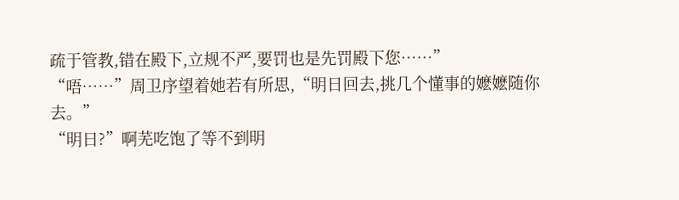疏于管教,错在殿下,立规不严,要罚也是先罚殿下您……”
“唔……”周卫序望着她若有所思,“明日回去,挑几个懂事的嬷嬷随你去。”
“明日?”啊芜吃饱了等不到明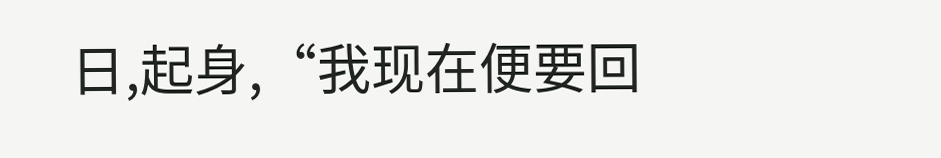日,起身,“我现在便要回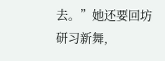去。”她还要回坊研习新舞,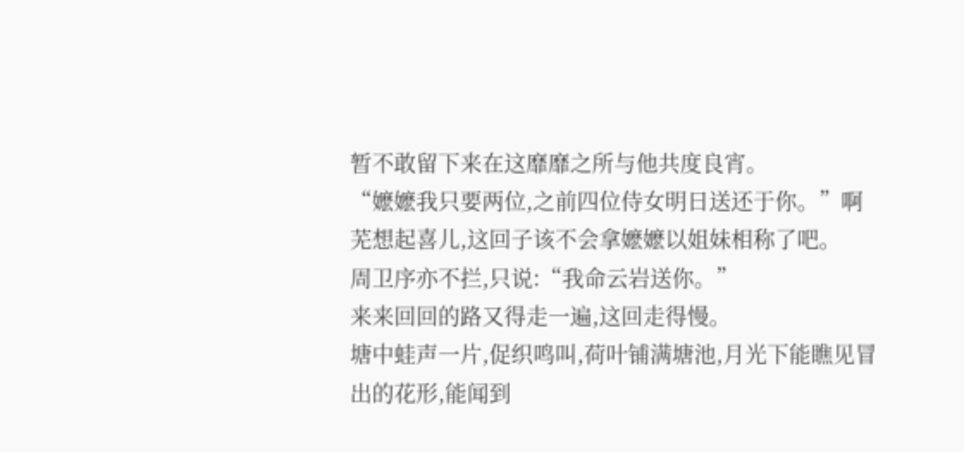暂不敢留下来在这靡靡之所与他共度良宵。
“嬷嬷我只要两位,之前四位侍女明日送还于你。”啊芜想起喜儿,这回子该不会拿嬷嬷以姐妹相称了吧。
周卫序亦不拦,只说:“我命云岩送你。”
来来回回的路又得走一遍,这回走得慢。
塘中蛙声一片,促织鸣叫,荷叶铺满塘池,月光下能瞧见冒出的花形,能闻到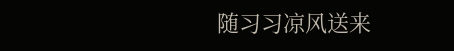随习习凉风送来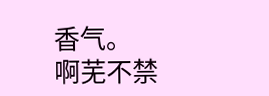香气。
啊芜不禁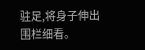驻足,将身子伸出围栏细看。